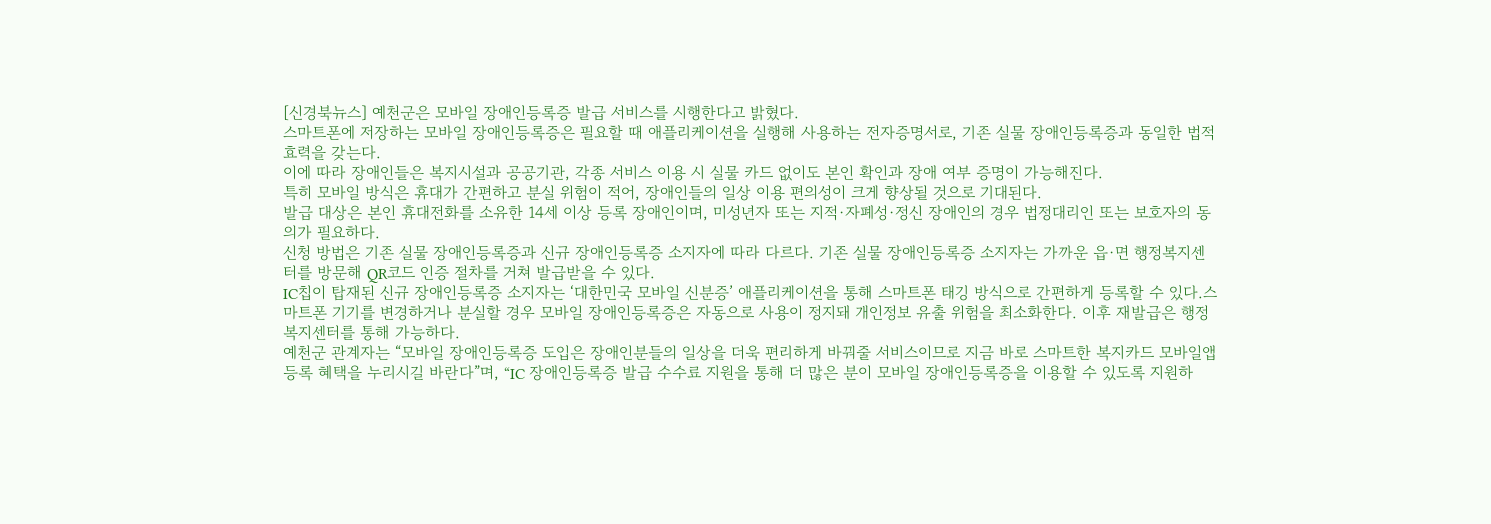[신경북뉴스] 예천군은 모바일 장애인등록증 발급 서비스를 시행한다고 밝혔다.
스마트폰에 저장하는 모바일 장애인등록증은 필요할 때 애플리케이션을 실행해 사용하는 전자증명서로, 기존 실물 장애인등록증과 동일한 법적 효력을 갖는다.
이에 따라 장애인들은 복지시설과 공공기관, 각종 서비스 이용 시 실물 카드 없이도 본인 확인과 장애 여부 증명이 가능해진다.
특히 모바일 방식은 휴대가 간편하고 분실 위험이 적어, 장애인들의 일상 이용 편의성이 크게 향상될 것으로 기대된다.
발급 대상은 본인 휴대전화를 소유한 14세 이상 등록 장애인이며, 미성년자 또는 지적·자폐성·정신 장애인의 경우 법정대리인 또는 보호자의 동의가 필요하다.
신청 방법은 기존 실물 장애인등록증과 신규 장애인등록증 소지자에 따라 다르다. 기존 실물 장애인등록증 소지자는 가까운 읍·면 행정복지센터를 방문해 QR코드 인증 절차를 거쳐 발급받을 수 있다.
IC칩이 탑재된 신규 장애인등록증 소지자는 ‘대한민국 모바일 신분증’ 애플리케이션을 통해 스마트폰 태깅 방식으로 간편하게 등록할 수 있다.스마트폰 기기를 변경하거나 분실할 경우 모바일 장애인등록증은 자동으로 사용이 정지돼 개인정보 유출 위험을 최소화한다. 이후 재발급은 행정복지센터를 통해 가능하다.
예천군 관계자는 “모바일 장애인등록증 도입은 장애인분들의 일상을 더욱 편리하게 바꿔줄 서비스이므로 지금 바로 스마트한 복지카드 모바일앱 등록 혜택을 누리시길 바란다”며, “IC 장애인등록증 발급 수수료 지원을 통해 더 많은 분이 모바일 장애인등록증을 이용할 수 있도록 지원하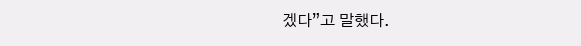겠다”고 말했다.